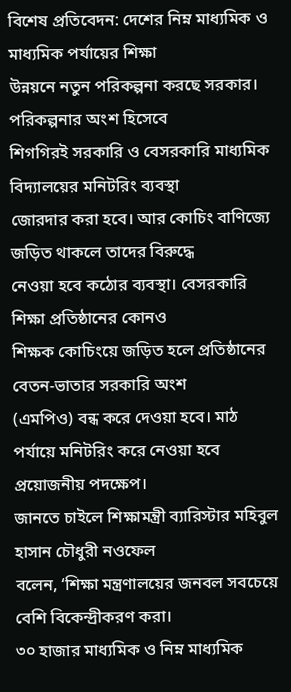বিশেষ প্রতিবেদন: দেশের নিম্ন মাধ্যমিক ও মাধ্যমিক পর্যায়ের শিক্ষা
উন্নয়নে নতুন পরিকল্পনা করছে সরকার। পরিকল্পনার অংশ হিসেবে
শিগগিরই সরকারি ও বেসরকারি মাধ্যমিক বিদ্যালয়ের মনিটরিং ব্যবস্থা
জোরদার করা হবে। আর কোচিং বাণিজ্যে জড়িত থাকলে তাদের বিরুদ্ধে
নেওয়া হবে কঠোর ব্যবস্থা। বেসরকারি শিক্ষা প্রতিষ্ঠানের কোনও
শিক্ষক কোচিংয়ে জড়িত হলে প্রতিষ্ঠানের বেতন-ভাতার সরকারি অংশ
(এমপিও) বন্ধ করে দেওয়া হবে। মাঠ পর্যায়ে মনিটরিং করে নেওয়া হবে
প্রয়োজনীয় পদক্ষেপ।
জানতে চাইলে শিক্ষামন্ত্রী ব্যারিস্টার মহিবুল হাসান চৌধুরী নওফেল
বলেন, ‘শিক্ষা মন্ত্রণালয়ের জনবল সবচেয়ে বেশি বিকেন্দ্রীকরণ করা।
৩০ হাজার মাধ্যমিক ও নিম্ন মাধ্যমিক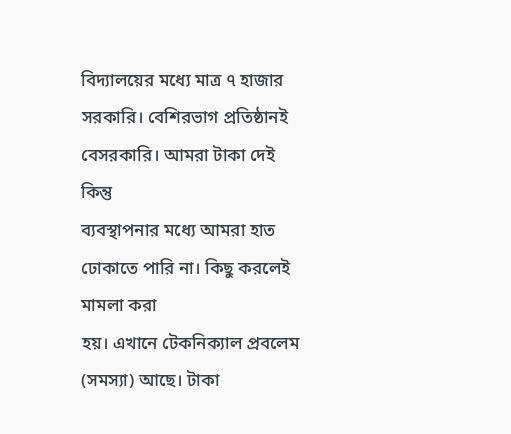বিদ্যালয়ের মধ্যে মাত্র ৭ হাজার
সরকারি। বেশিরভাগ প্রতিষ্ঠানই বেসরকারি। আমরা টাকা দেই কিন্তু
ব্যবস্থাপনার মধ্যে আমরা হাত ঢোকাতে পারি না। কিছু করলেই মামলা করা
হয়। এখানে টেকনিক্যাল প্রবলেম (সমস্যা) আছে। টাকা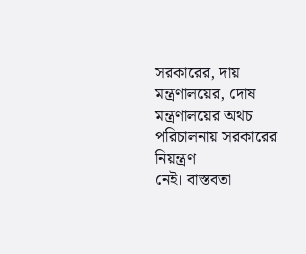সরকারের, দায়
মন্ত্রণালয়ের, দোষ মন্ত্রণালয়ের অথচ পরিচালনায় সরকারের নিয়ন্ত্রণ
নেই। বাস্তবতা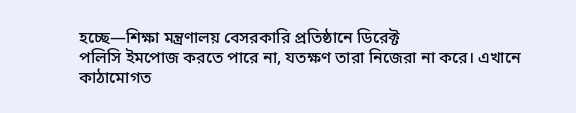হচ্ছে—শিক্ষা মন্ত্রণালয় বেসরকারি প্রতিষ্ঠানে ডিরেক্ট
পলিসি ইমপোজ করতে পারে না, যতক্ষণ তারা নিজেরা না করে। এখানে
কাঠামোগত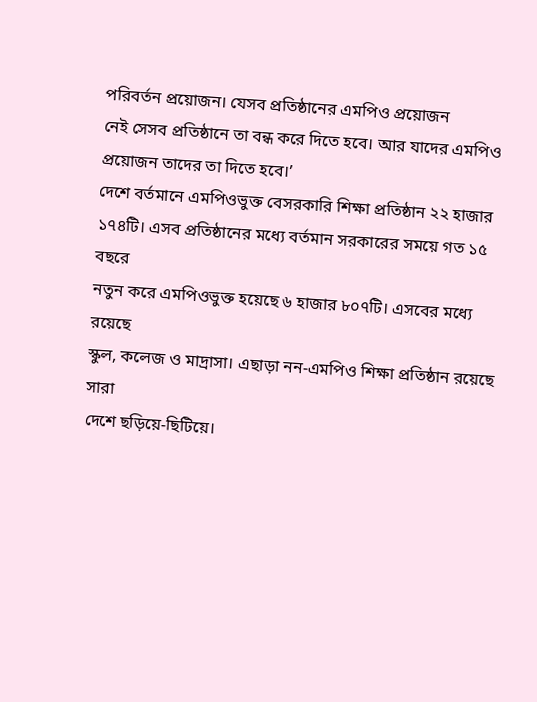পরিবর্তন প্রয়োজন। যেসব প্রতিষ্ঠানের এমপিও প্রয়োজন
নেই সেসব প্রতিষ্ঠানে তা বন্ধ করে দিতে হবে। আর যাদের এমপিও
প্রয়োজন তাদের তা দিতে হবে।’
দেশে বর্তমানে এমপিওভুক্ত বেসরকারি শিক্ষা প্রতিষ্ঠান ২২ হাজার
১৭৪টি। এসব প্রতিষ্ঠানের মধ্যে বর্তমান সরকারের সময়ে গত ১৫ বছরে
নতুন করে এমপিওভুক্ত হয়েছে ৬ হাজার ৮০৭টি। এসবের মধ্যে রয়েছে
স্কুল, কলেজ ও মাদ্রাসা। এছাড়া নন-এমপিও শিক্ষা প্রতিষ্ঠান রয়েছে সারা
দেশে ছড়িয়ে-ছিটিয়ে।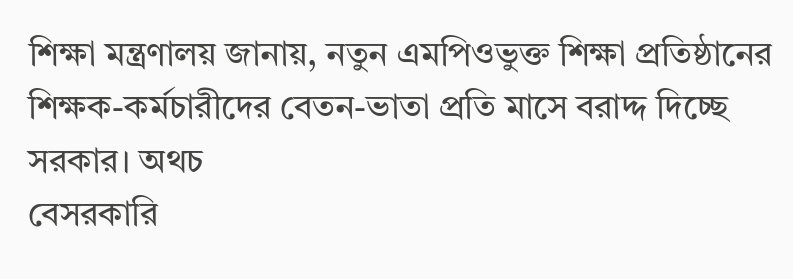শিক্ষা মন্ত্রণালয় জানায়, নতুন এমপিওভুক্ত শিক্ষা প্রতিষ্ঠানের
শিক্ষক-কর্মচারীদের বেতন-ভাতা প্রতি মাসে বরাদ্দ দিচ্ছে সরকার। অথচ
বেসরকারি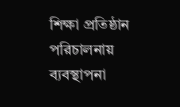শিক্ষা প্রতিষ্ঠান পরিচালনায় ব্যবস্থাপনা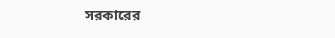সরকারের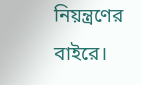নিয়ন্ত্রণের বাইরে।